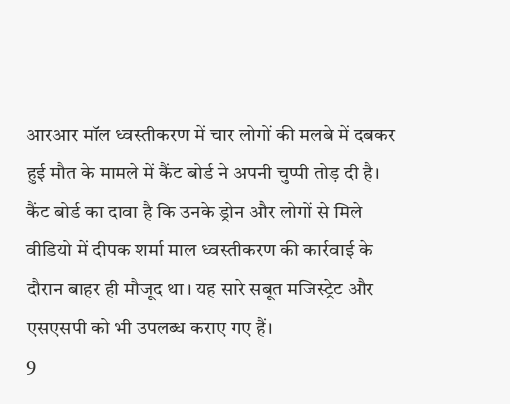आरआर मॉल ध्वस्तीकरण में चार लोगों की मलबे में दबकर हुई मौत के मामले में कैंट बोर्ड ने अपनी चुप्पी तोड़ दी है। कैंट बोर्ड का दावा है कि उनके ड्रोन और लोगों से मिले वीडियो में दीपक शर्मा माल ध्वस्तीकरण की कार्रवाई के दौरान बाहर ही मौजूद था। यह सारे सबूत मजिस्ट्रेट और एसएसपी को भी उपलब्ध कराए गए हैं।
9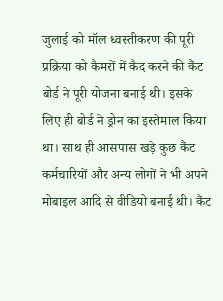जुलाई को मॉल ध्वस्तीकरण की पूरी प्रक्रिया को कैमरों में कैद करने की कैंट बोर्ड ने पूरी योजना बनाई थी। इसके लिए ही बोर्ड ने ड्रोन का इस्तेमाल किया था। साथ ही आसपास खड़े कुछ कैंट कर्मचारियों और अन्य लोगों ने भी अपने मोबाइल आदि से वीडियो बनाई थी। कैंट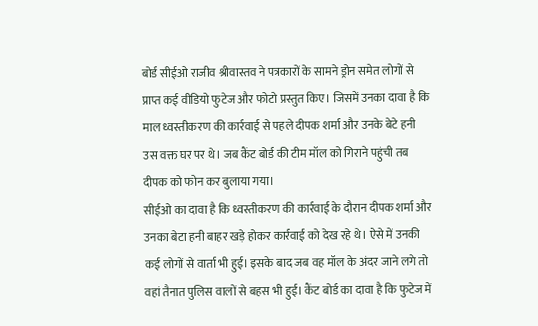बोर्ड सीईओ राजीव श्रीवास्तव ने पत्रकारों के सामने ड्रोन समेत लोगों से प्राप्त कई वीडियो फुटेज और फोटो प्रस्तुत किए। जिसमें उनका दावा है कि माल ध्वस्तीकरण की कार्रवाई से पहले दीपक शर्मा और उनके बेटे हनी उस वक्त घर पर थे। जब कैंट बोर्ड की टीम मॉल को गिराने पहुंची तब दीपक को फोन कर बुलाया गया।
सीईओ का दावा है कि ध्वस्तीकरण की कार्रवाई के दौरान दीपक शर्मा और उनका बेटा हनी बाहर खड़े होकर कार्रवाई को देख रहे थे। ऐसे में उनकी कई लोगों से वार्ता भी हुई। इसके बाद जब वह मॉल के अंदर जाने लगे तो वहां तैनात पुलिस वालों से बहस भी हुई। कैंट बोर्ड का दावा है कि फुटेज में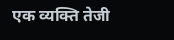एक व्यक्ति तेजी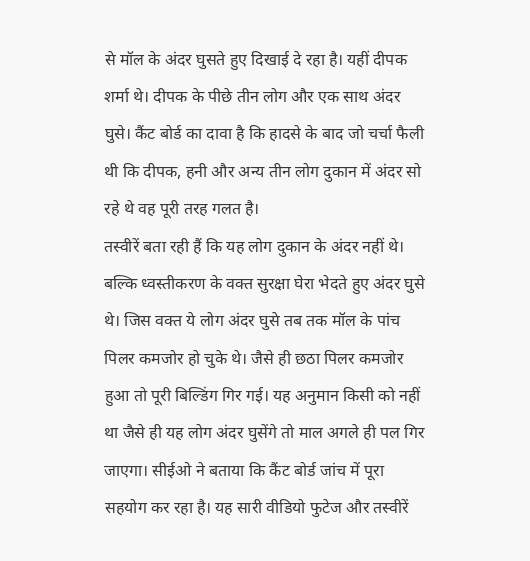से मॉल के अंदर घुसते हुए दिखाई दे रहा है। यहीं दीपक शर्मा थे। दीपक के पीछे तीन लोग और एक साथ अंदर घुसे। कैंट बोर्ड का दावा है कि हादसे के बाद जो चर्चा फैली थी कि दीपक, हनी और अन्य तीन लोग दुकान में अंदर सो रहे थे वह पूरी तरह गलत है।
तस्वीरें बता रही हैं कि यह लोग दुकान के अंदर नहीं थे। बल्कि ध्वस्तीकरण के वक्त सुरक्षा घेरा भेदते हुए अंदर घुसे थे। जिस वक्त ये लोग अंदर घुसे तब तक मॉल के पांच पिलर कमजोर हो चुके थे। जैसे ही छठा पिलर कमजोर हुआ तो पूरी बिल्डिंग गिर गई। यह अनुमान किसी को नहीं था जैसे ही यह लोग अंदर घुसेंगे तो माल अगले ही पल गिर जाएगा। सीईओ ने बताया कि कैंट बोर्ड जांच में पूरा सहयोग कर रहा है। यह सारी वीडियो फुटेज और तस्वीरें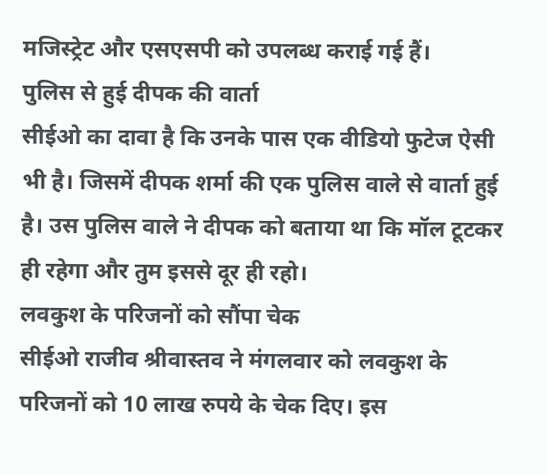मजिस्ट्रेट और एसएसपी को उपलब्ध कराई गई हैं।
पुलिस से हुई दीपक की वार्ता
सीईओ का दावा है कि उनके पास एक वीडियो फुटेज ऐसी भी है। जिसमें दीपक शर्मा की एक पुलिस वाले से वार्ता हुई है। उस पुलिस वाले ने दीपक को बताया था कि मॉल टूटकर ही रहेगा और तुम इससे दूर ही रहो।
लवकुश के परिजनों को सौंपा चेक
सीईओ राजीव श्रीवास्तव ने मंगलवार को लवकुश के परिजनों को 10 लाख रुपये के चेक दिए। इस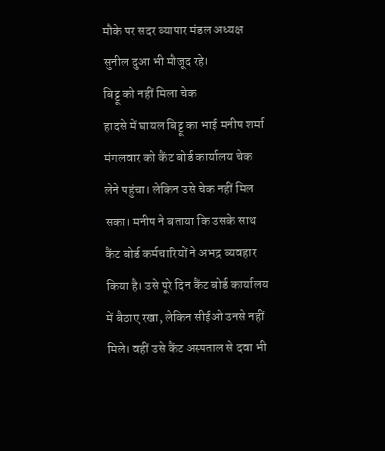मौके पर सदर व्यापार मंडल अध्यक्ष सुनील दुआ भी मौजूद रहे।
बिट्टू को नहीं मिला चेक
हादसे में घायल बिट्टू का भाई मनीष शर्मा मंगलवार को कैंट बोर्ड कार्यालय चेक लेने पहुंचा। लेकिन उसे चेक नहीं मिल सका। मनीष ने बताया कि उसके साथ कैंट बोर्ड कर्मचारियों ने अभद्र व्यवहार किया है। उसे पूरे दिन कैंट बोर्ड कार्यालय में बैठाए रखा, लेकिन सीईओ उनसे नहीं मिले। वहीं उसे कैंट अस्पताल से दवा भी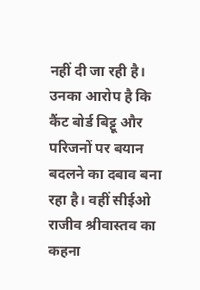नहीं दी जा रही है। उनका आरोप है कि कैंट बोर्ड बिट्टू और परिजनों पर बयान बदलने का दबाव बना रहा है। वहीं सीईओ राजीव श्रीवास्तव का कहना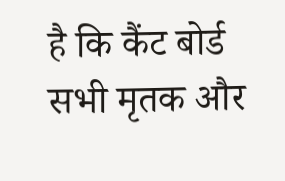है कि कैंट बोर्ड सभी मृतक और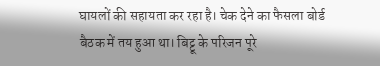घायलों की सहायता कर रहा है। चेक देने का फैसला बोर्ड बैठक में तय हुआ था। बिट्टू के परिजन पूरे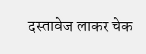दस्तावेज लाकर चेक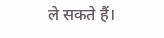ले सकते हैं।